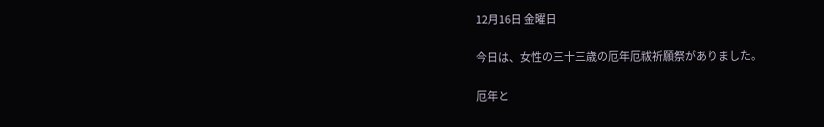12月16日 金曜日

今日は、女性の三十三歳の厄年厄祓祈願祭がありました。

厄年と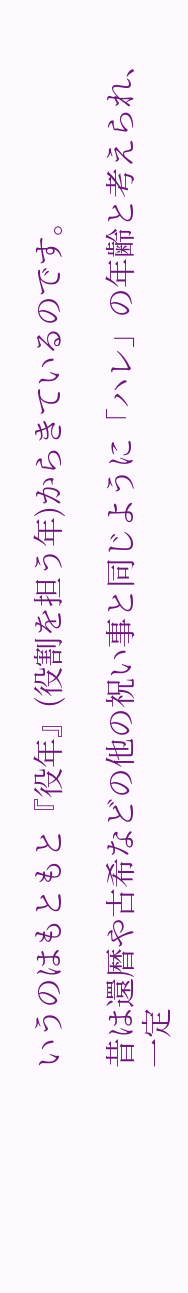いうのはもともと『役年』(役割を担う年)からきているのです。

昔は還暦や古希などの他の祝い事と同じように「ハレ」の年齢と考えられ、
一定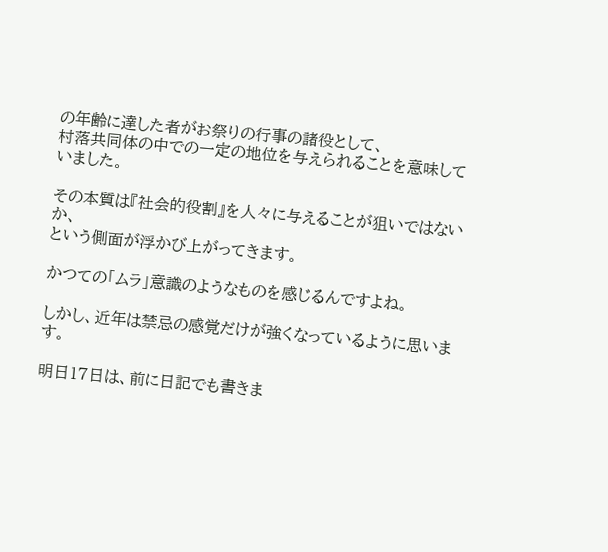の年齢に達した者がお祭りの行事の諸役として、
村落共同体の中での一定の地位を与えられることを意味していました。

その本質は『社会的役割』を人々に与えることが狙いではないか、
という側面が浮かび上がってきます。

かつての「ムラ」意識のようなものを感じるんですよね。

しかし、近年は禁忌の感覚だけが強くなっているように思います。

明日17日は、前に日記でも書きま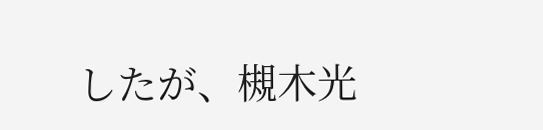したが、槻木光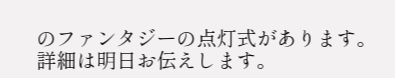のファンタジーの点灯式があります。
詳細は明日お伝えします。